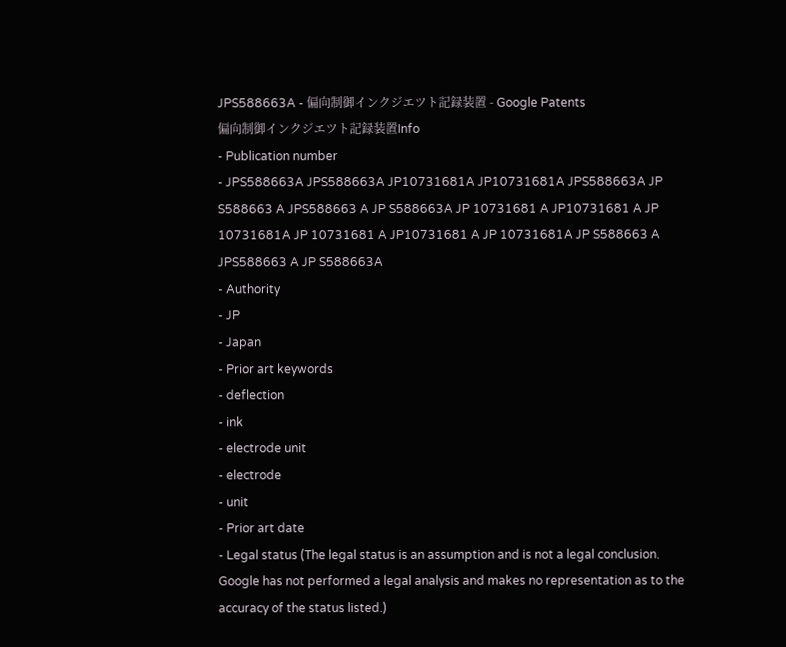JPS588663A - 偏向制御インクジエツト記録装置 - Google Patents
偏向制御インクジエツト記録装置Info
- Publication number
- JPS588663A JPS588663A JP10731681A JP10731681A JPS588663A JP S588663 A JPS588663 A JP S588663A JP 10731681 A JP10731681 A JP 10731681A JP 10731681 A JP10731681 A JP 10731681A JP S588663 A JPS588663 A JP S588663A
- Authority
- JP
- Japan
- Prior art keywords
- deflection
- ink
- electrode unit
- electrode
- unit
- Prior art date
- Legal status (The legal status is an assumption and is not a legal conclusion. Google has not performed a legal analysis and makes no representation as to the accuracy of the status listed.)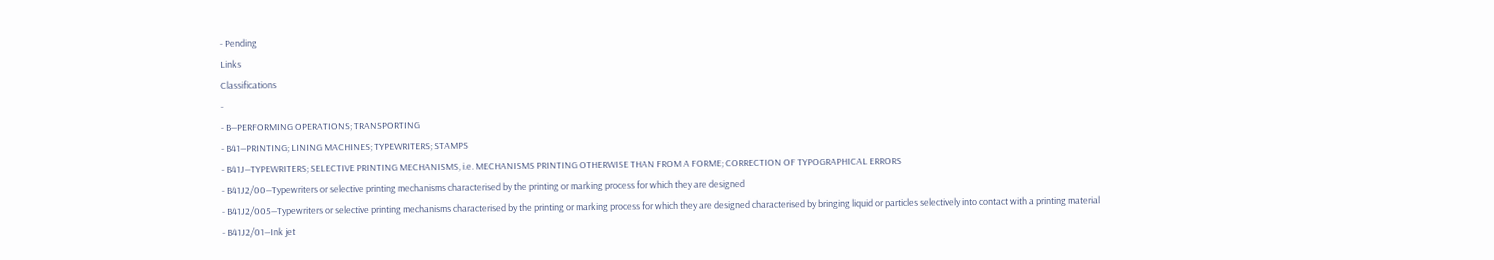- Pending
Links
Classifications
-
- B—PERFORMING OPERATIONS; TRANSPORTING
- B41—PRINTING; LINING MACHINES; TYPEWRITERS; STAMPS
- B41J—TYPEWRITERS; SELECTIVE PRINTING MECHANISMS, i.e. MECHANISMS PRINTING OTHERWISE THAN FROM A FORME; CORRECTION OF TYPOGRAPHICAL ERRORS
- B41J2/00—Typewriters or selective printing mechanisms characterised by the printing or marking process for which they are designed
- B41J2/005—Typewriters or selective printing mechanisms characterised by the printing or marking process for which they are designed characterised by bringing liquid or particles selectively into contact with a printing material
- B41J2/01—Ink jet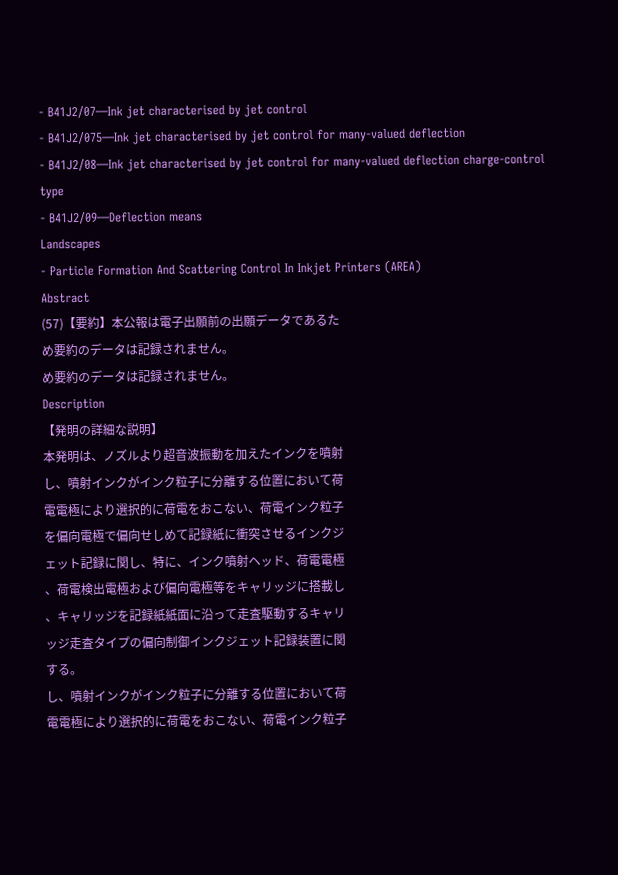- B41J2/07—Ink jet characterised by jet control
- B41J2/075—Ink jet characterised by jet control for many-valued deflection
- B41J2/08—Ink jet characterised by jet control for many-valued deflection charge-control type
- B41J2/09—Deflection means
Landscapes
- Particle Formation And Scattering Control In Inkjet Printers (AREA)
Abstract
(57)【要約】本公報は電子出願前の出願データであるた
め要約のデータは記録されません。
め要約のデータは記録されません。
Description
【発明の詳細な説明】
本発明は、ノズルより超音波振動を加えたインクを噴射
し、噴射インクがインク粒子に分離する位置において荷
電電極により選択的に荷電をおこない、荷電インク粒子
を偏向電極で偏向せしめて記録紙に衝突させるインクジ
ェット記録に関し、特に、インク噴射ヘッド、荷電電極
、荷電検出電極および偏向電極等をキャリッジに搭載し
、キャリッジを記録紙紙面に沿って走査駆動するキャリ
ッジ走査タイプの偏向制御インクジェット記録装置に関
する。
し、噴射インクがインク粒子に分離する位置において荷
電電極により選択的に荷電をおこない、荷電インク粒子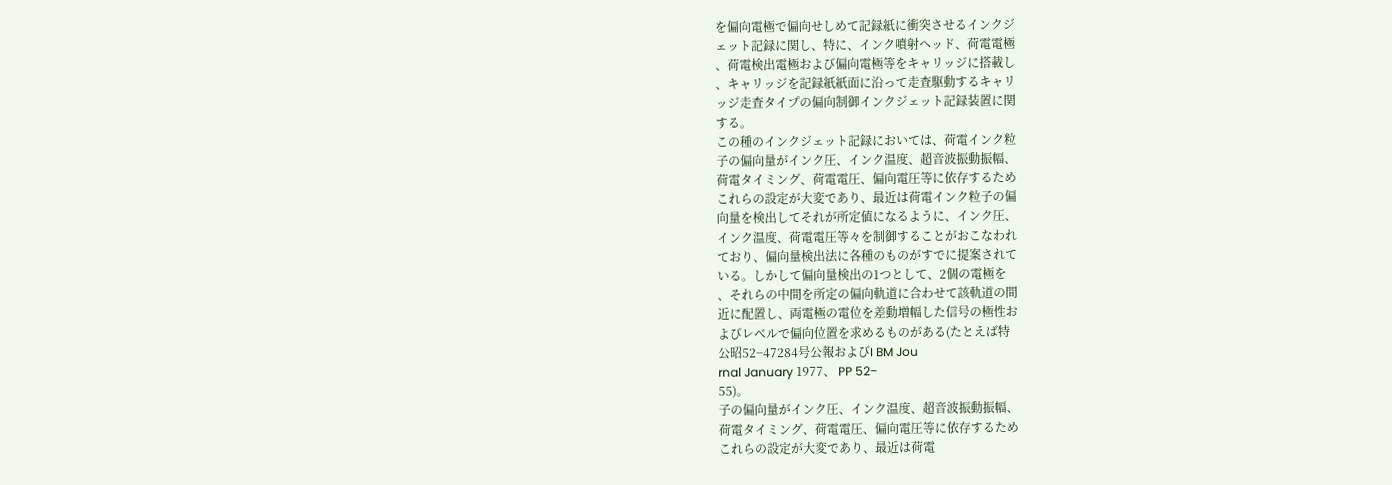を偏向電極で偏向せしめて記録紙に衝突させるインクジ
ェット記録に関し、特に、インク噴射ヘッド、荷電電極
、荷電検出電極および偏向電極等をキャリッジに搭載し
、キャリッジを記録紙紙面に沿って走査駆動するキャリ
ッジ走査タイプの偏向制御インクジェット記録装置に関
する。
この種のインクジェット記録においては、荷電インク粒
子の偏向量がインク圧、インク温度、超音波振動振幅、
荷電タイミング、荷電電圧、偏向電圧等に依存するため
これらの設定が大変であり、最近は荷電インク粒子の偏
向量を検出してそれが所定値になるように、インク圧、
インク温度、荷電電圧等々を制御することがおこなわれ
ており、偏向量検出法に各種のものがすでに提案されて
いる。しかして偏向量検出の1つとして、2個の電極を
、それらの中間を所定の偏向軌道に合わせて該軌道の間
近に配置し、両電極の電位を差動増幅した信号の極性お
よびレベルで偏向位置を求めるものがある(たとえば特
公昭52−47284号公報およびI BM Jou
rnal January 1977、 PP 52−
55)。
子の偏向量がインク圧、インク温度、超音波振動振幅、
荷電タイミング、荷電電圧、偏向電圧等に依存するため
これらの設定が大変であり、最近は荷電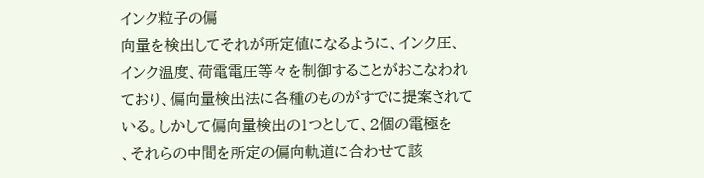インク粒子の偏
向量を検出してそれが所定値になるように、インク圧、
インク温度、荷電電圧等々を制御することがおこなわれ
ており、偏向量検出法に各種のものがすでに提案されて
いる。しかして偏向量検出の1つとして、2個の電極を
、それらの中間を所定の偏向軌道に合わせて該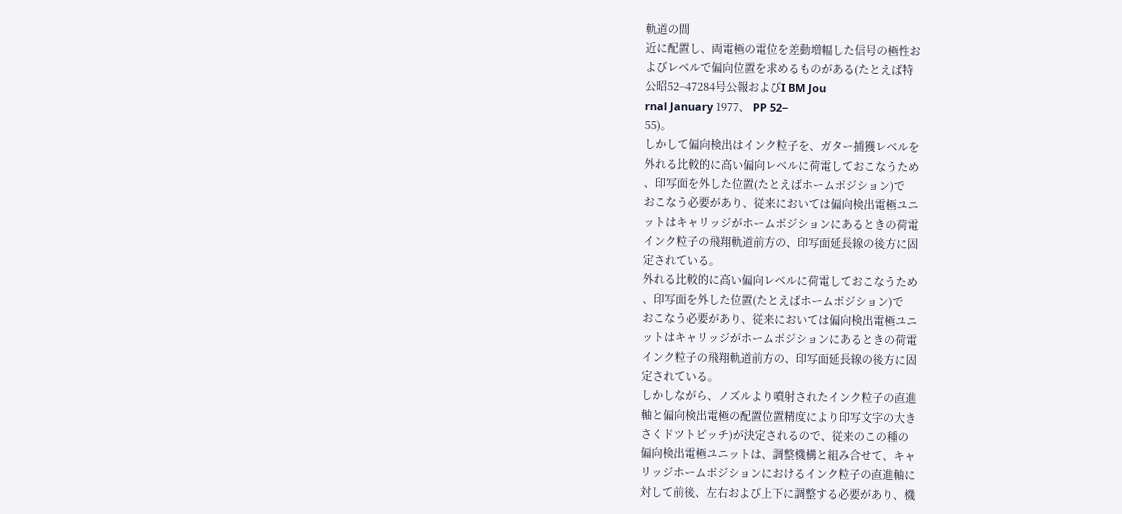軌道の間
近に配置し、両電極の電位を差動増幅した信号の極性お
よびレベルで偏向位置を求めるものがある(たとえば特
公昭52−47284号公報およびI BM Jou
rnal January 1977、 PP 52−
55)。
しかして偏向検出はインク粒子を、ガター捕獲レベルを
外れる比較的に高い偏向レベルに荷電しておこなうため
、印写面を外した位置(たとえばホームポジション)で
おこなう必要があり、従来においては偏向検出電極ユニ
ットはキャリッジがホームポジションにあるときの荷電
インク粒子の飛翔軌道前方の、印写面延長線の後方に固
定されている。
外れる比較的に高い偏向レベルに荷電しておこなうため
、印写面を外した位置(たとえばホームポジション)で
おこなう必要があり、従来においては偏向検出電極ユニ
ットはキャリッジがホームポジションにあるときの荷電
インク粒子の飛翔軌道前方の、印写面延長線の後方に固
定されている。
しかしながら、ノズルより噴射されたインク粒子の直進
軸と偏向検出電極の配置位置精度により印写文字の大き
さくドツトピッチ)が決定されるので、従来のこの種の
偏向検出電極ユニットは、調整機構と組み合せて、キャ
リッジホームポジションにおけるインク粒子の直進軸に
対して前後、左右および上下に調整する必要があり、機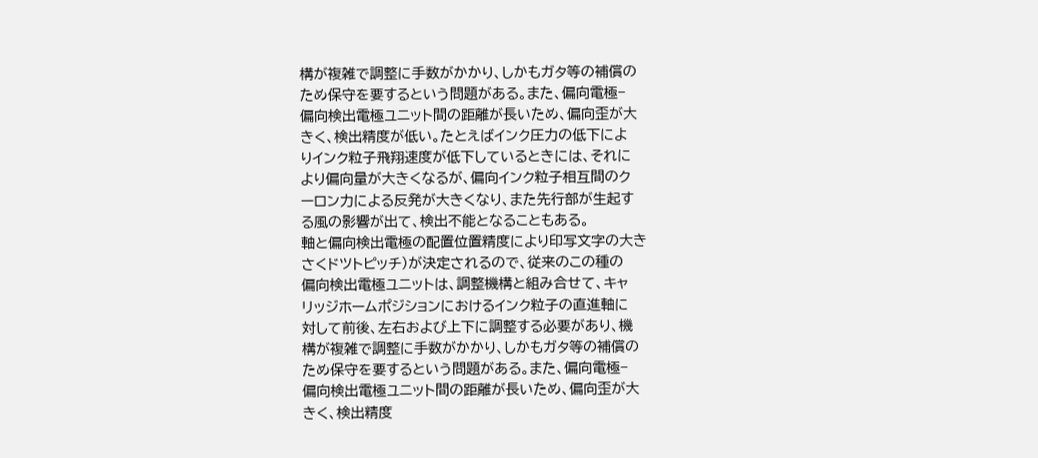構が複雑で調整に手数がかかり、しかもガタ等の補償の
ため保守を要するという問題がある。また、偏向電極−
偏向検出電極ユニット間の距離が長いため、偏向歪が大
きく、検出精度が低い。たとえばインク圧力の低下によ
りインク粒子飛翔速度が低下しているときには、それに
より偏向量が大きくなるが、偏向インク粒子相互間のク
ーロン力による反発が大きくなり、また先行部が生起す
る風の影響が出て、検出不能となることもある。
軸と偏向検出電極の配置位置精度により印写文字の大き
さくドツトピッチ)が決定されるので、従来のこの種の
偏向検出電極ユニットは、調整機構と組み合せて、キャ
リッジホームポジションにおけるインク粒子の直進軸に
対して前後、左右および上下に調整する必要があり、機
構が複雑で調整に手数がかかり、しかもガタ等の補償の
ため保守を要するという問題がある。また、偏向電極−
偏向検出電極ユニット間の距離が長いため、偏向歪が大
きく、検出精度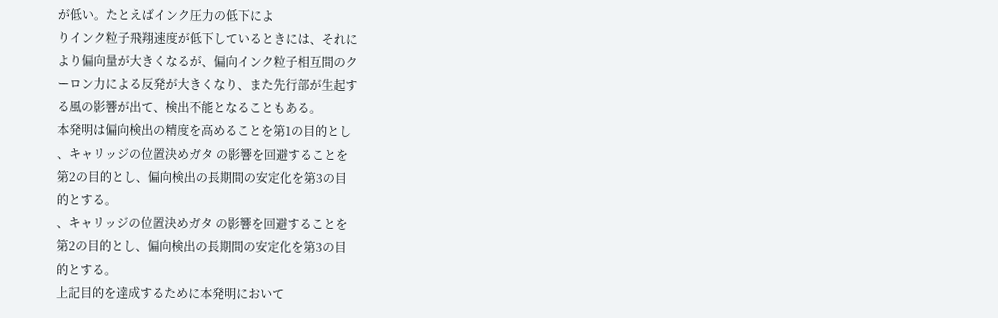が低い。たとえばインク圧力の低下によ
りインク粒子飛翔速度が低下しているときには、それに
より偏向量が大きくなるが、偏向インク粒子相互間のク
ーロン力による反発が大きくなり、また先行部が生起す
る風の影響が出て、検出不能となることもある。
本発明は偏向検出の精度を高めることを第1の目的とし
、キャリッジの位置決めガタ の影響を回避することを
第2の目的とし、偏向検出の長期間の安定化を第3の目
的とする。
、キャリッジの位置決めガタ の影響を回避することを
第2の目的とし、偏向検出の長期間の安定化を第3の目
的とする。
上記目的を達成するために本発明において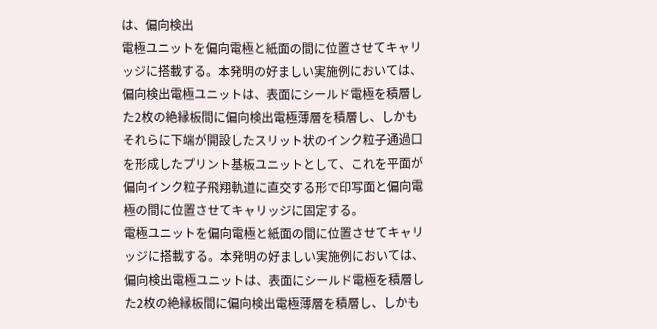は、偏向検出
電極ユニットを偏向電極と紙面の間に位置させてキャリ
ッジに搭載する。本発明の好ましい実施例においては、
偏向検出電極ユニットは、表面にシールド電極を積層し
た2枚の絶縁板間に偏向検出電極薄層を積層し、しかも
それらに下端が開設したスリット状のインク粒子通過口
を形成したプリント基板ユニットとして、これを平面が
偏向インク粒子飛翔軌道に直交する形で印写面と偏向電
極の間に位置させてキャリッジに固定する。
電極ユニットを偏向電極と紙面の間に位置させてキャリ
ッジに搭載する。本発明の好ましい実施例においては、
偏向検出電極ユニットは、表面にシールド電極を積層し
た2枚の絶縁板間に偏向検出電極薄層を積層し、しかも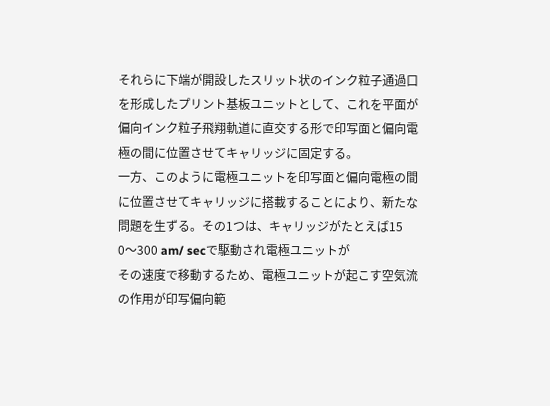それらに下端が開設したスリット状のインク粒子通過口
を形成したプリント基板ユニットとして、これを平面が
偏向インク粒子飛翔軌道に直交する形で印写面と偏向電
極の間に位置させてキャリッジに固定する。
一方、このように電極ユニットを印写面と偏向電極の間
に位置させてキャリッジに搭載することにより、新たな
問題を生ずる。その1つは、キャリッジがたとえば15
0〜300 am/ secで駆動され電極ユニットが
その速度で移動するため、電極ユニットが起こす空気流
の作用が印写偏向範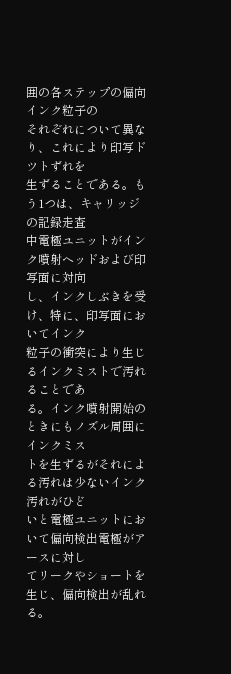囲の各ステップの偏向インク粒子の
それぞれについて異なり、これにより印写ドツトずれを
生ずることである。もう1つは、キャリッジの記録走査
中電極ユニットがインク噴射ヘッドおよび印写面に対向
し、インクしぶきを受け、特に、印写面においてインク
粒子の衝突により生じるインクミストで汚れることであ
る。インク噴射開始のときにもノズル周囲にインクミス
トを生ずるがそれによる汚れは少ないインク汚れがひど
いと電極ユニットにおいて偏向検出電極がアースに対し
てリークやショートを生じ、偏向検出が乱れる。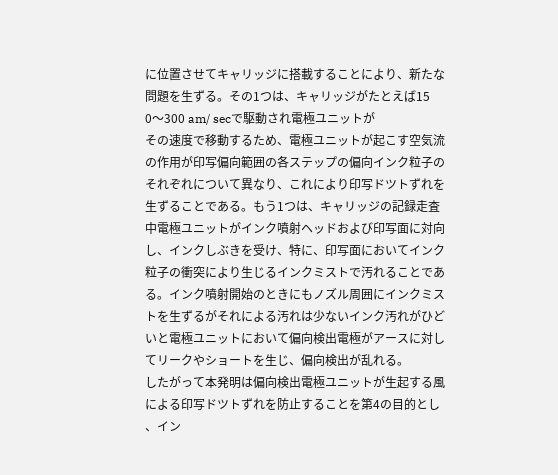に位置させてキャリッジに搭載することにより、新たな
問題を生ずる。その1つは、キャリッジがたとえば15
0〜300 am/ secで駆動され電極ユニットが
その速度で移動するため、電極ユニットが起こす空気流
の作用が印写偏向範囲の各ステップの偏向インク粒子の
それぞれについて異なり、これにより印写ドツトずれを
生ずることである。もう1つは、キャリッジの記録走査
中電極ユニットがインク噴射ヘッドおよび印写面に対向
し、インクしぶきを受け、特に、印写面においてインク
粒子の衝突により生じるインクミストで汚れることであ
る。インク噴射開始のときにもノズル周囲にインクミス
トを生ずるがそれによる汚れは少ないインク汚れがひど
いと電極ユニットにおいて偏向検出電極がアースに対し
てリークやショートを生じ、偏向検出が乱れる。
したがって本発明は偏向検出電極ユニットが生起する風
による印写ドツトずれを防止することを第4の目的とし
、イン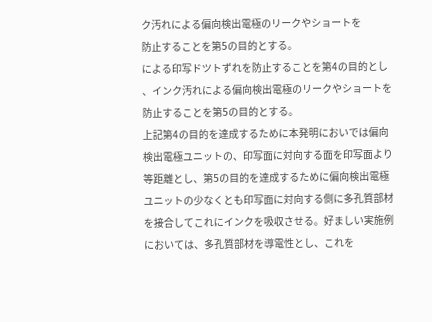ク汚れによる偏向検出電極のリークやショートを
防止することを第5の目的とする。
による印写ドツトずれを防止することを第4の目的とし
、インク汚れによる偏向検出電極のリークやショートを
防止することを第5の目的とする。
上記第4の目的を達成するために本発明においでは偏向
検出電極ユニットの、印写面に対向する面を印写面より
等距離とし、第5の目的を達成するために偏向検出電極
ユニットの少なくとも印写面に対向する側に多孔質部材
を接合してこれにインクを吸収させる。好ましい実施例
においては、多孔質部材を導電性とし、これを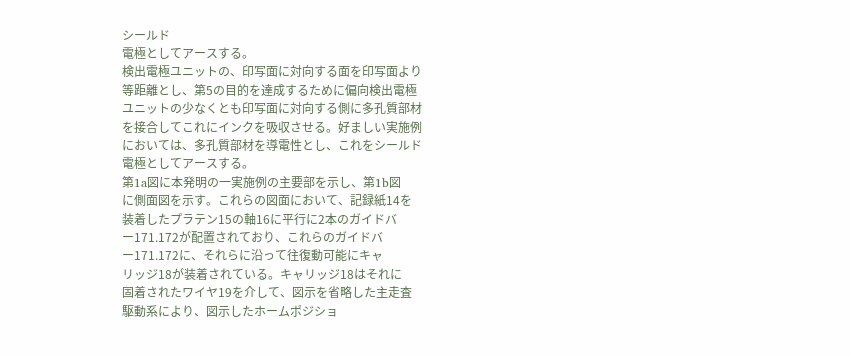シールド
電極としてアースする。
検出電極ユニットの、印写面に対向する面を印写面より
等距離とし、第5の目的を達成するために偏向検出電極
ユニットの少なくとも印写面に対向する側に多孔質部材
を接合してこれにインクを吸収させる。好ましい実施例
においては、多孔質部材を導電性とし、これをシールド
電極としてアースする。
第1a図に本発明の一実施例の主要部を示し、第1b図
に側面図を示す。これらの図面において、記録紙14を
装着したプラテン15の軸16に平行に2本のガイドバ
ー171.172が配置されており、これらのガイドバ
ー171.172に、それらに沿って往復動可能にキャ
リッジ18が装着されている。キャリッジ18はそれに
固着されたワイヤ19を介して、図示を省略した主走査
駆動系により、図示したホームポジショ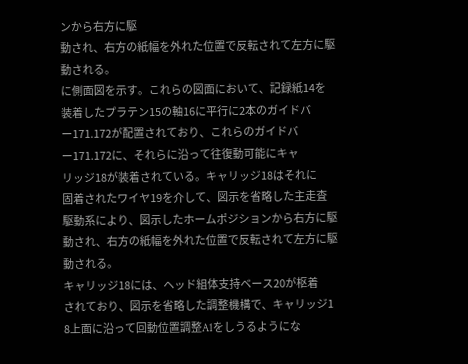ンから右方に駆
動され、右方の紙幅を外れた位置で反転されて左方に駆
動される。
に側面図を示す。これらの図面において、記録紙14を
装着したプラテン15の軸16に平行に2本のガイドバ
ー171.172が配置されており、これらのガイドバ
ー171.172に、それらに沿って往復動可能にキャ
リッジ18が装着されている。キャリッジ18はそれに
固着されたワイヤ19を介して、図示を省略した主走査
駆動系により、図示したホームポジションから右方に駆
動され、右方の紙幅を外れた位置で反転されて左方に駆
動される。
キャリッジ18には、ヘッド組体支持ベース20が枢着
されており、図示を省略した調整機構で、キャリッジ1
8上面に沿って回動位置調整A1をしうるようにな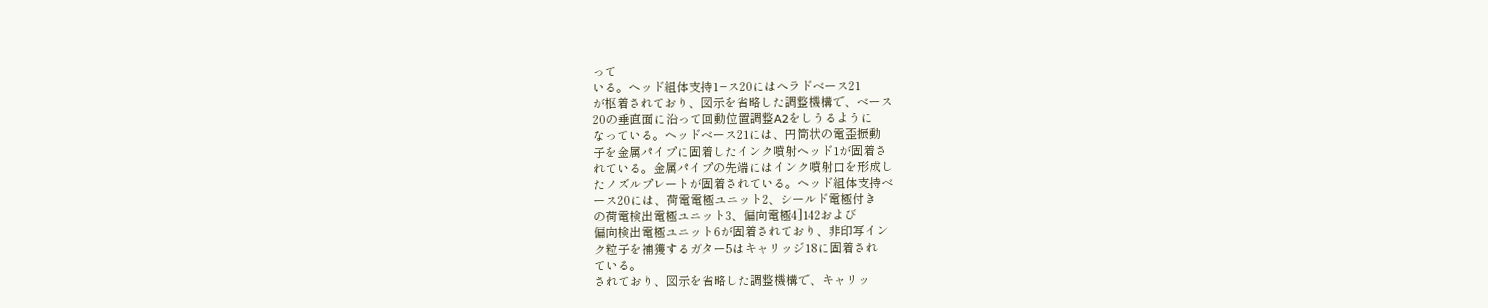って
いる。ヘッド組体支持1−ス20にはへラドベース21
が枢着されており、図示を省略した調整機構で、ベース
20の垂直面に沿って回動位置調整A2をしうるように
なっている。ヘッドベース21には、円筒状の電歪振動
子を金属パイプに固着したインク噴射ヘッド1が固着さ
れている。金属パイプの先端にはインク噴射口を形成し
たノズルプレートが固着されている。ヘッド組体支持ベ
ース20には、荷電電極ユニット2、シールド電極付き
の荷電検出電極ユニット3、偏向電極4]142および
偏向検出電極ユニット6が固着されており、非印写イン
ク粒子を補獲するガター5はキャリッジ18に固着され
ている。
されており、図示を省略した調整機構で、キャリッ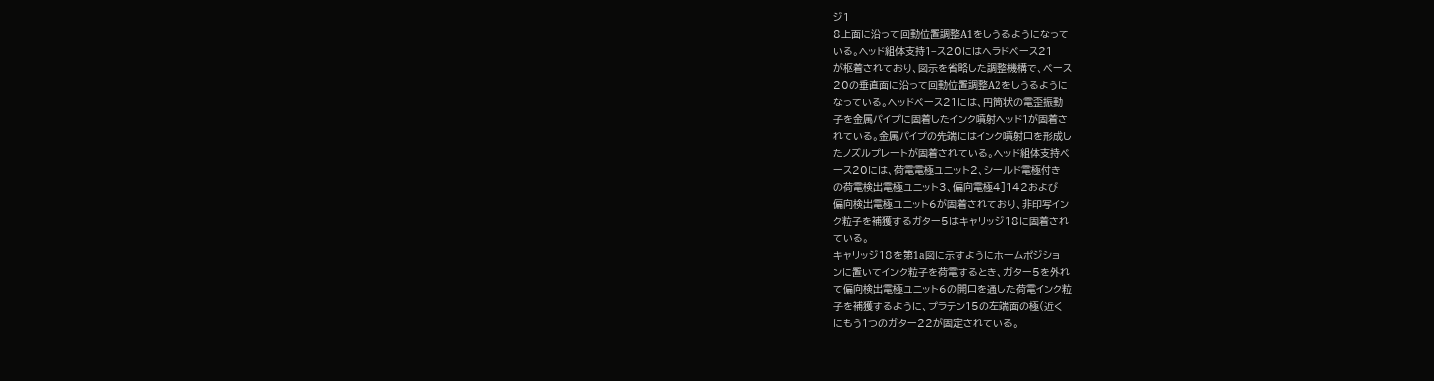ジ1
8上面に沿って回動位置調整A1をしうるようになって
いる。ヘッド組体支持1−ス20にはへラドベース21
が枢着されており、図示を省略した調整機構で、ベース
20の垂直面に沿って回動位置調整A2をしうるように
なっている。ヘッドベース21には、円筒状の電歪振動
子を金属パイプに固着したインク噴射ヘッド1が固着さ
れている。金属パイプの先端にはインク噴射口を形成し
たノズルプレートが固着されている。ヘッド組体支持ベ
ース20には、荷電電極ユニット2、シールド電極付き
の荷電検出電極ユニット3、偏向電極4]142および
偏向検出電極ユニット6が固着されており、非印写イン
ク粒子を補獲するガター5はキャリッジ18に固着され
ている。
キャリッジ18を第1a図に示すようにホームポジショ
ンに置いてインク粒子を荷電するとき、ガター5を外れ
て偏向検出電極ユニット6の開口を通した荷電インク粒
子を補獲するように、プラテン15の左端面の極(近く
にもう1つのガター22が固定されている。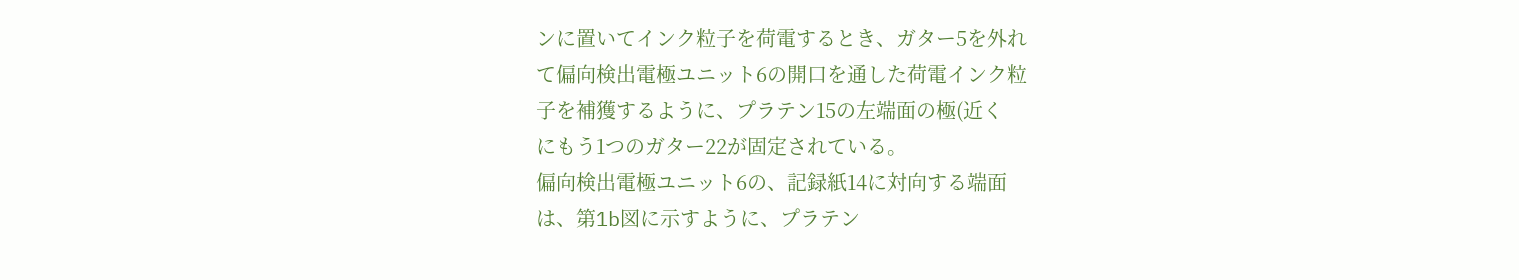ンに置いてインク粒子を荷電するとき、ガター5を外れ
て偏向検出電極ユニット6の開口を通した荷電インク粒
子を補獲するように、プラテン15の左端面の極(近く
にもう1つのガター22が固定されている。
偏向検出電極ユニット6の、記録紙14に対向する端面
は、第1b図に示すように、プラテン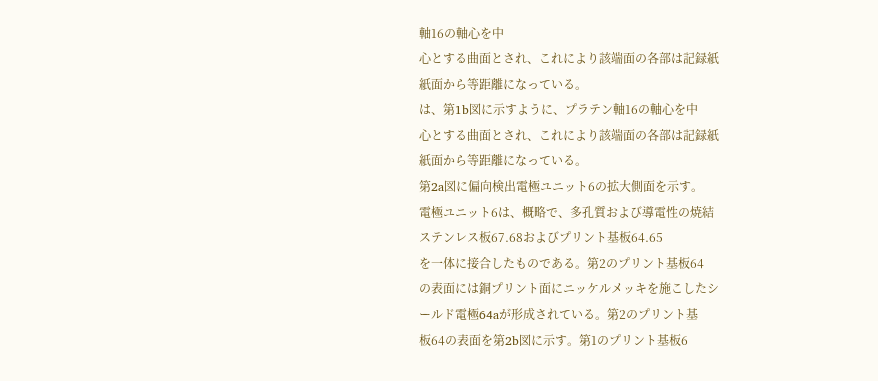軸16の軸心を中
心とする曲面とされ、これにより該端面の各部は記録紙
紙面から等距離になっている。
は、第1b図に示すように、プラテン軸16の軸心を中
心とする曲面とされ、これにより該端面の各部は記録紙
紙面から等距離になっている。
第2a図に偏向検出電極ユニット6の拡大側面を示す。
電極ユニット6は、概略で、多孔質および導電性の焼結
ステンレス板67.68およびプリント基板64.65
を一体に接合したものである。第2のプリント基板64
の表面には銅プリント面にニッケルメッキを施こしたシ
ールド電極64aが形成されている。第2のプリント基
板64の表面を第2b図に示す。第1のプリント基板6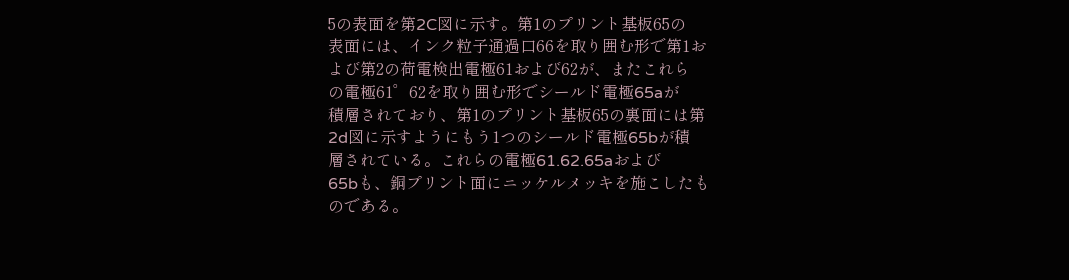5の表面を第2C図に示す。第1のプリント基板65の
表面には、インク粒子通過口66を取り囲む形で第1お
よび第2の荷電検出電極61および62が、またこれら
の電極61゜62を取り囲む形でシールド電極65aが
積層されており、第1のプリント基板65の裏面には第
2d図に示すようにもう1つのシールド電極65bが積
層されている。これらの電極61.62.65aおよび
65bも、銅プリント面にニッケルメッキを施こしたも
のである。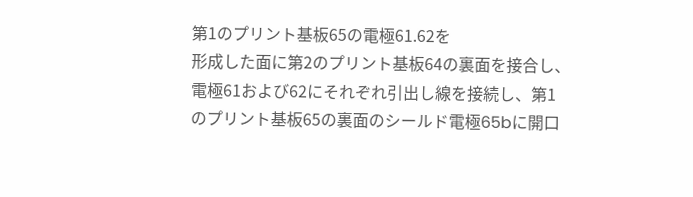第1のプリント基板65の電極61.62を
形成した面に第2のプリント基板64の裏面を接合し、
電極61および62にそれぞれ引出し線を接続し、第1
のプリント基板65の裏面のシールド電極65bに開口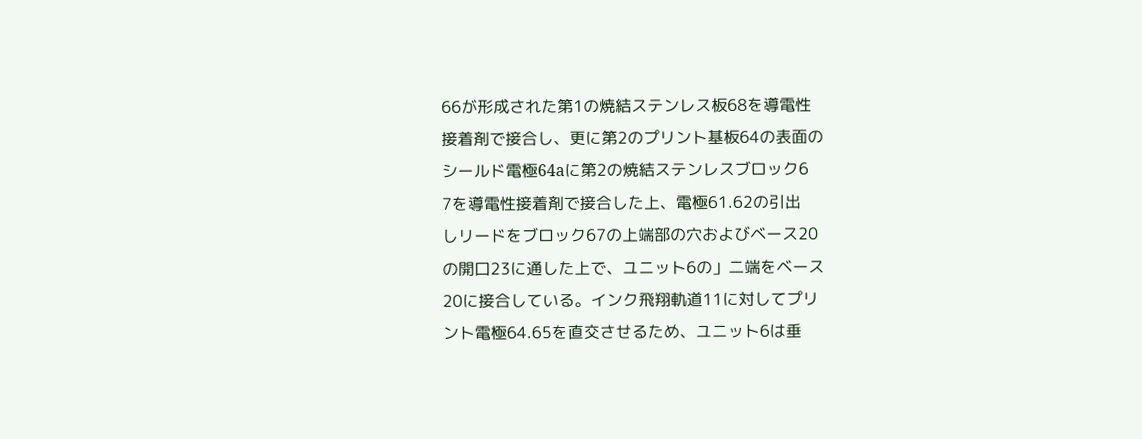66が形成された第1の焼結ステンレス板68を導電性
接着剤で接合し、更に第2のプリント基板64の表面の
シールド電極64aに第2の焼結ステンレスブロック6
7を導電性接着剤で接合した上、電極61.62の引出
しリードをブロック67の上端部の穴およびベース20
の開口23に通した上で、ユニット6の」二端をベース
20に接合している。インク飛翔軌道11に対してプリ
ント電極64.65を直交させるため、ユニット6は垂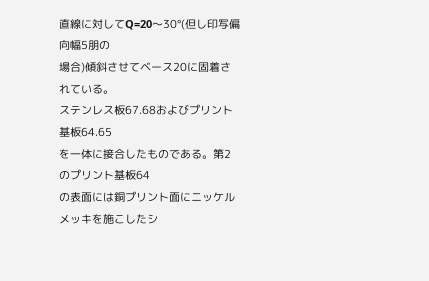直線に対してQ=20〜30°(但し印写偏向幅5朋の
場合)傾斜させてベース20に固着されている。
ステンレス板67.68およびプリント基板64.65
を一体に接合したものである。第2のプリント基板64
の表面には銅プリント面にニッケルメッキを施こしたシ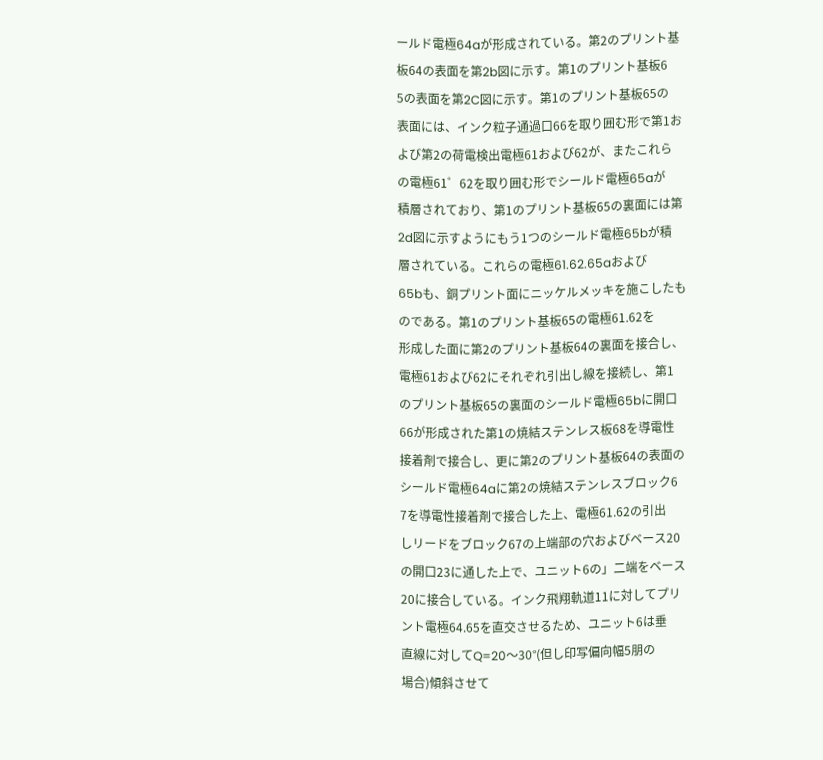ールド電極64aが形成されている。第2のプリント基
板64の表面を第2b図に示す。第1のプリント基板6
5の表面を第2C図に示す。第1のプリント基板65の
表面には、インク粒子通過口66を取り囲む形で第1お
よび第2の荷電検出電極61および62が、またこれら
の電極61゜62を取り囲む形でシールド電極65aが
積層されており、第1のプリント基板65の裏面には第
2d図に示すようにもう1つのシールド電極65bが積
層されている。これらの電極61.62.65aおよび
65bも、銅プリント面にニッケルメッキを施こしたも
のである。第1のプリント基板65の電極61.62を
形成した面に第2のプリント基板64の裏面を接合し、
電極61および62にそれぞれ引出し線を接続し、第1
のプリント基板65の裏面のシールド電極65bに開口
66が形成された第1の焼結ステンレス板68を導電性
接着剤で接合し、更に第2のプリント基板64の表面の
シールド電極64aに第2の焼結ステンレスブロック6
7を導電性接着剤で接合した上、電極61.62の引出
しリードをブロック67の上端部の穴およびベース20
の開口23に通した上で、ユニット6の」二端をベース
20に接合している。インク飛翔軌道11に対してプリ
ント電極64.65を直交させるため、ユニット6は垂
直線に対してQ=20〜30°(但し印写偏向幅5朋の
場合)傾斜させて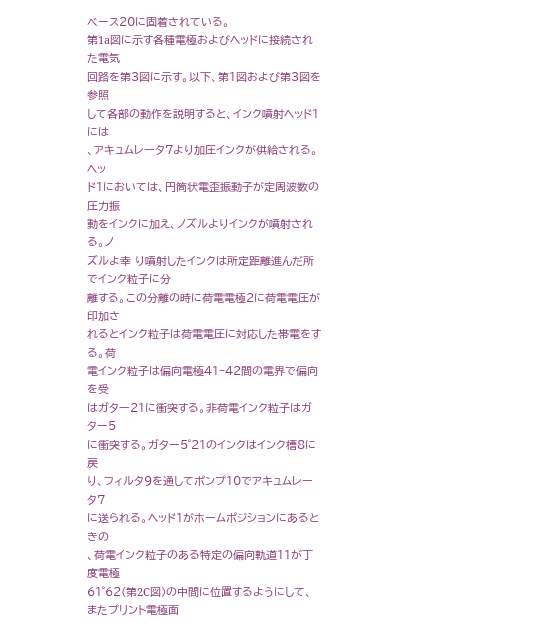ベース20に固着されている。
第1a図に示す各種電極およびヘッドに接続された電気
回路を第3図に示す。以下、第1図および第3図を参照
して各部の動作を説明すると、インク噴射ヘッド1には
、アキュムレータ7より加圧インクが供給される。ヘッ
ド1においては、円筒状電歪振動子が定周波数の圧力振
動をインクに加え、ノズルよりインクが噴射される。ノ
ズルよ幸 り噴射したインクは所定距離進んだ所でインク粒子に分
離する。この分離の時に荷電電極2に荷電電圧が印加さ
れるとインク粒子は荷電電圧に対応した帯電をする。荷
電インク粒子は偏向電極41−42間の電界で偏向を受
はガター21に衝突する。非荷電インク粒子はガター5
に衝突する。ガター5゜21のインクはインク槽8に戻
り、フィルタ9を通してポンプ10でアキュムレータ7
に送られる。ヘッド1がホームポジションにあるときの
、荷電インク粒子のある特定の偏向軌道11が丁度電極
61゜62(第2C図)の中間に位置するようにして、
またプリント電極面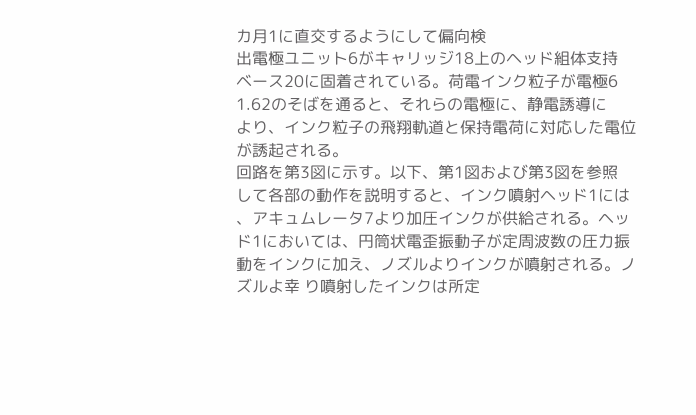カ月1に直交するようにして偏向検
出電極ユニット6がキャリッジ18上のヘッド組体支持
ベース20に固着されている。荷電インク粒子が電極6
1.62のそばを通ると、それらの電極に、静電誘導に
より、インク粒子の飛翔軌道と保持電荷に対応した電位
が誘起される。
回路を第3図に示す。以下、第1図および第3図を参照
して各部の動作を説明すると、インク噴射ヘッド1には
、アキュムレータ7より加圧インクが供給される。ヘッ
ド1においては、円筒状電歪振動子が定周波数の圧力振
動をインクに加え、ノズルよりインクが噴射される。ノ
ズルよ幸 り噴射したインクは所定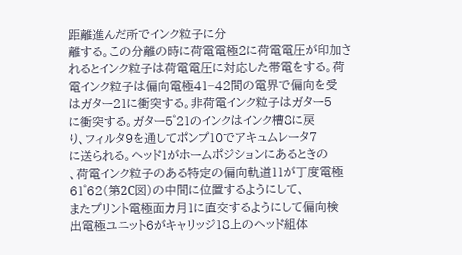距離進んだ所でインク粒子に分
離する。この分離の時に荷電電極2に荷電電圧が印加さ
れるとインク粒子は荷電電圧に対応した帯電をする。荷
電インク粒子は偏向電極41−42間の電界で偏向を受
はガター21に衝突する。非荷電インク粒子はガター5
に衝突する。ガター5゜21のインクはインク槽8に戻
り、フィルタ9を通してポンプ10でアキュムレータ7
に送られる。ヘッド1がホームポジションにあるときの
、荷電インク粒子のある特定の偏向軌道11が丁度電極
61゜62(第2C図)の中間に位置するようにして、
またプリント電極面カ月1に直交するようにして偏向検
出電極ユニット6がキャリッジ18上のヘッド組体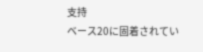支持
ベース20に固着されてい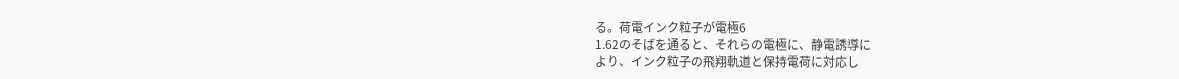る。荷電インク粒子が電極6
1.62のそばを通ると、それらの電極に、静電誘導に
より、インク粒子の飛翔軌道と保持電荷に対応し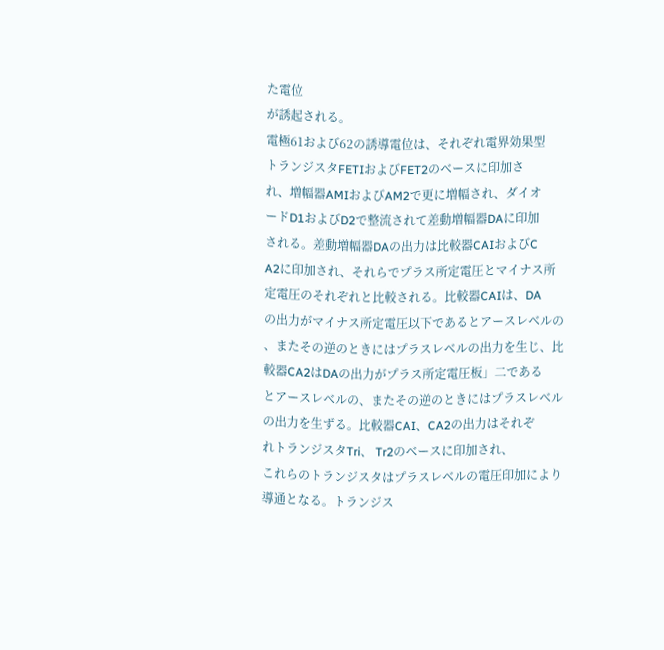た電位
が誘起される。
電極61および62の誘導電位は、それぞれ電界効果型
トランジスタFETIおよびFET2のベースに印加さ
れ、増幅器AMIおよびAM2で更に増幅され、ダイオ
ードD1およびD2で整流されて差動増幅器DAに印加
される。差動増幅器DAの出力は比較器CAIおよびC
A2に印加され、それらでプラス所定電圧とマイナス所
定電圧のそれぞれと比較される。比較器CAIは、DA
の出力がマイナス所定電圧以下であるとアースレベルの
、またその逆のときにはプラスレベルの出力を生じ、比
較器CA2はDAの出力がプラス所定電圧板」二である
とアースレベルの、またその逆のときにはプラスレベル
の出力を生ずる。比較器CAI、CA2の出力はそれぞ
れトランジスタTri、 Tr2のベースに印加され、
これらのトランジスタはプラスレベルの電圧印加により
導通となる。トランジス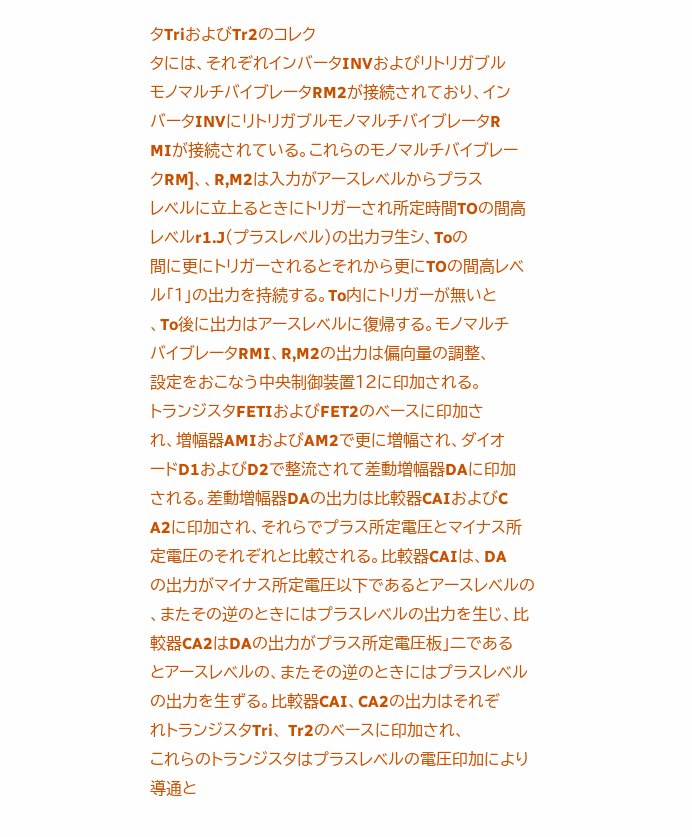タTriおよびTr2のコレク
タには、それぞれインバータINVおよびリトリガブル
モノマルチバイブレータRM2が接続されており、イン
バータINVにリトリガブルモノマルチバイブレータR
MIが接続されている。これらのモノマルチバイブレー
クRM]、、R,M2は入力がアースレベルからプラス
レベルに立上るときにトリガーされ所定時間TOの間高
レベルr1.J(プラスレベル)の出力ヲ生シ、Toの
間に更にトリガーされるとそれから更にTOの間高レベ
ル「1」の出力を持続する。To内にトリガーが無いと
、To後に出力はアースレベルに復帰する。モノマルチ
バイブレータRMI、R,M2の出力は偏向量の調整、
設定をおこなう中央制御装置12に印加される。
トランジスタFETIおよびFET2のベースに印加さ
れ、増幅器AMIおよびAM2で更に増幅され、ダイオ
ードD1およびD2で整流されて差動増幅器DAに印加
される。差動増幅器DAの出力は比較器CAIおよびC
A2に印加され、それらでプラス所定電圧とマイナス所
定電圧のそれぞれと比較される。比較器CAIは、DA
の出力がマイナス所定電圧以下であるとアースレベルの
、またその逆のときにはプラスレベルの出力を生じ、比
較器CA2はDAの出力がプラス所定電圧板」二である
とアースレベルの、またその逆のときにはプラスレベル
の出力を生ずる。比較器CAI、CA2の出力はそれぞ
れトランジスタTri、 Tr2のベースに印加され、
これらのトランジスタはプラスレベルの電圧印加により
導通と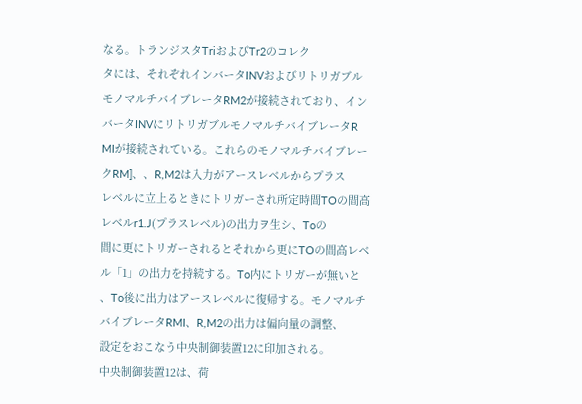なる。トランジスタTriおよびTr2のコレク
タには、それぞれインバータINVおよびリトリガブル
モノマルチバイブレータRM2が接続されており、イン
バータINVにリトリガブルモノマルチバイブレータR
MIが接続されている。これらのモノマルチバイブレー
クRM]、、R,M2は入力がアースレベルからプラス
レベルに立上るときにトリガーされ所定時間TOの間高
レベルr1.J(プラスレベル)の出力ヲ生シ、Toの
間に更にトリガーされるとそれから更にTOの間高レベ
ル「1」の出力を持続する。To内にトリガーが無いと
、To後に出力はアースレベルに復帰する。モノマルチ
バイブレータRMI、R,M2の出力は偏向量の調整、
設定をおこなう中央制御装置12に印加される。
中央制御装置12は、荷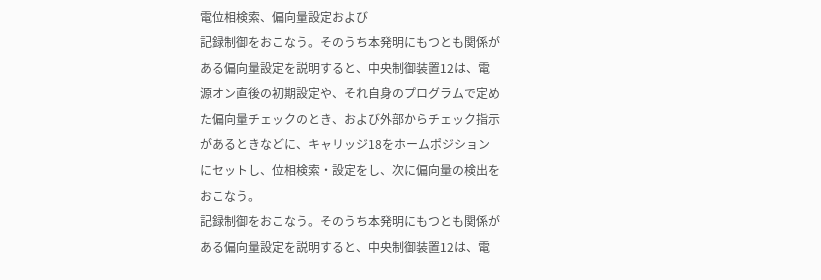電位相検索、偏向量設定および
記録制御をおこなう。そのうち本発明にもつとも関係が
ある偏向量設定を説明すると、中央制御装置12は、電
源オン直後の初期設定や、それ自身のプログラムで定め
た偏向量チェックのとき、および外部からチェック指示
があるときなどに、キャリッジ18をホームポジション
にセットし、位相検索・設定をし、次に偏向量の検出を
おこなう。
記録制御をおこなう。そのうち本発明にもつとも関係が
ある偏向量設定を説明すると、中央制御装置12は、電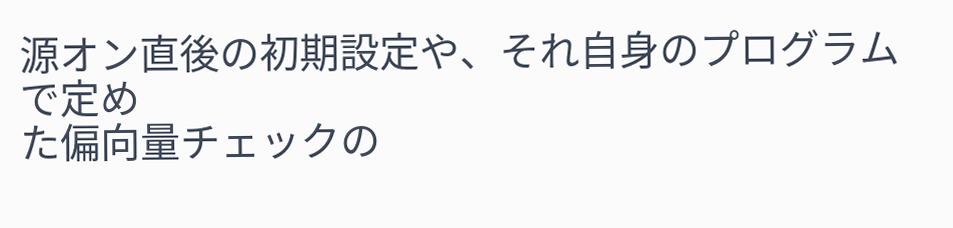源オン直後の初期設定や、それ自身のプログラムで定め
た偏向量チェックの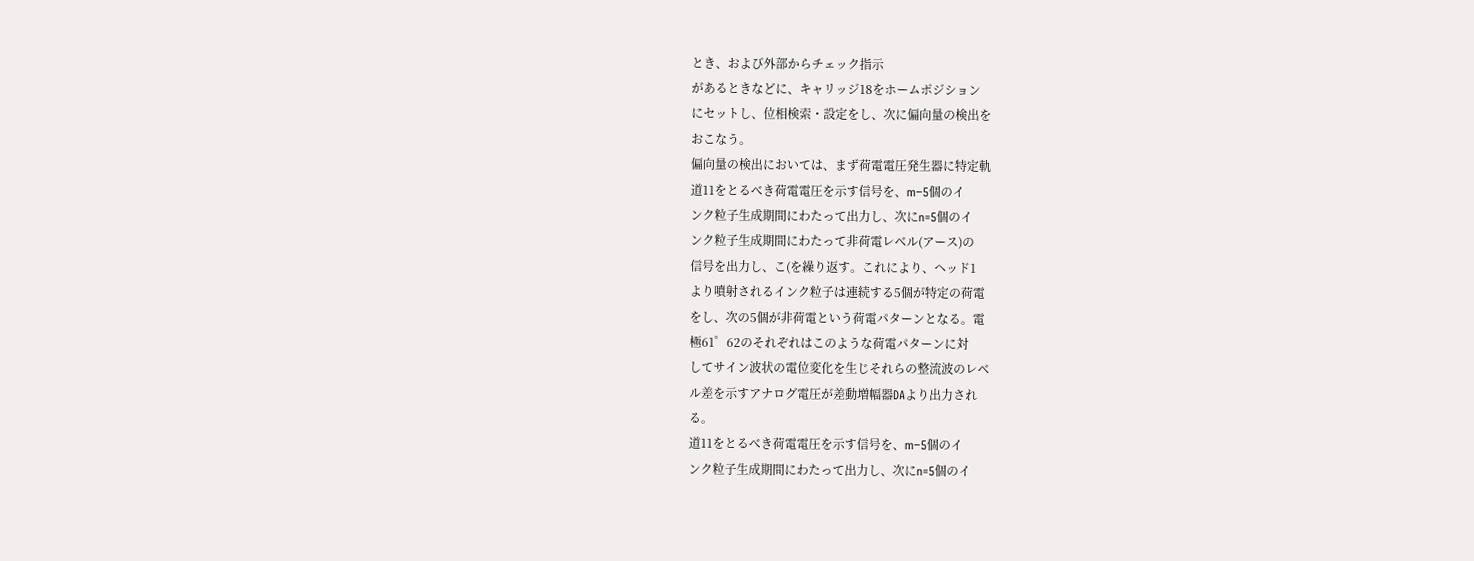とき、および外部からチェック指示
があるときなどに、キャリッジ18をホームポジション
にセットし、位相検索・設定をし、次に偏向量の検出を
おこなう。
偏向量の検出においては、まず荷電電圧発生器に特定軌
道11をとるべき荷電電圧を示す信号を、m−5個のイ
ンク粒子生成期間にわたって出力し、次にn=5個のイ
ンク粒子生成期間にわたって非荷電レベル(アース)の
信号を出力し、こ(を繰り返す。これにより、ヘッド1
より噴射されるインク粒子は連続する5個が特定の荷電
をし、次の5個が非荷電という荷電パターンとなる。電
極61゜62のそれぞれはこのような荷電パターンに対
してサイン波状の電位変化を生じそれらの整流波のレベ
ル差を示すアナログ電圧が差動増幅器DAより出力され
る。
道11をとるべき荷電電圧を示す信号を、m−5個のイ
ンク粒子生成期間にわたって出力し、次にn=5個のイ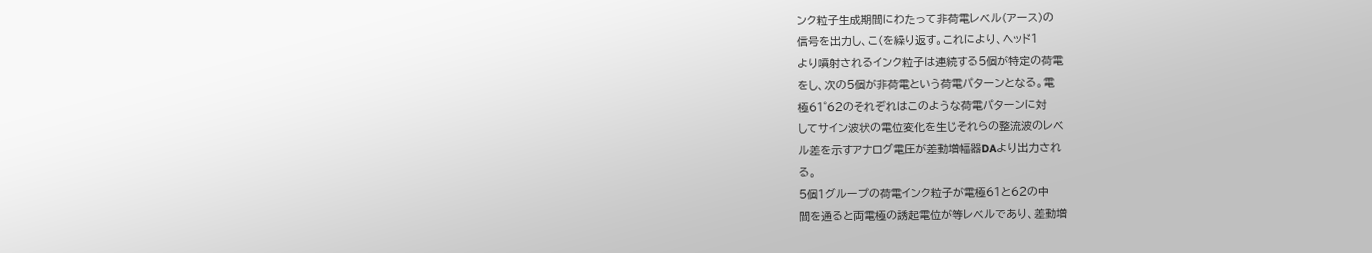ンク粒子生成期間にわたって非荷電レベル(アース)の
信号を出力し、こ(を繰り返す。これにより、ヘッド1
より噴射されるインク粒子は連続する5個が特定の荷電
をし、次の5個が非荷電という荷電パターンとなる。電
極61゜62のそれぞれはこのような荷電パターンに対
してサイン波状の電位変化を生じそれらの整流波のレベ
ル差を示すアナログ電圧が差動増幅器DAより出力され
る。
5個1グループの荷電インク粒子が電極61と62の中
間を通ると両電極の誘起電位が等レベルであり、差動増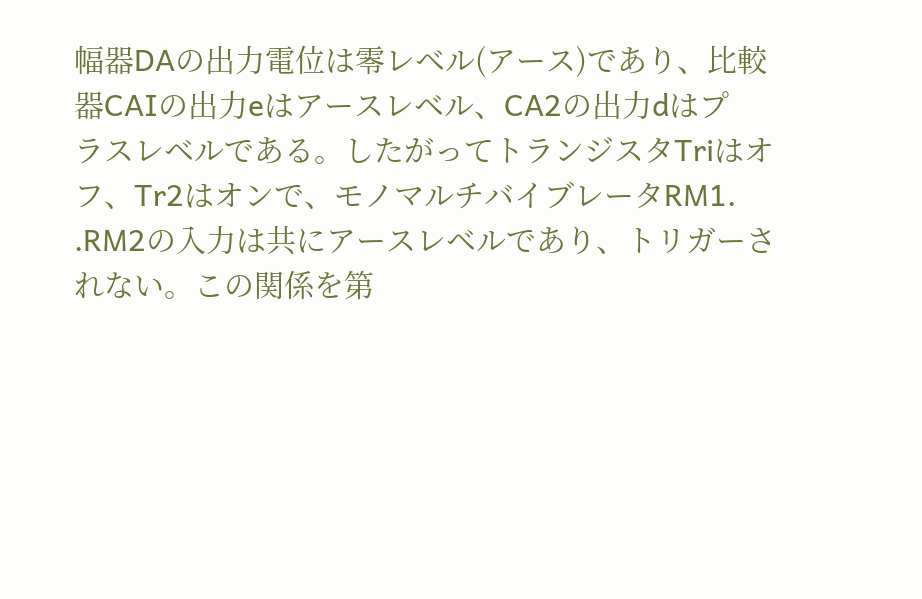幅器DAの出力電位は零レベル(アース)であり、比較
器CAIの出力eはアースレベル、CA2の出力dはプ
ラスレベルである。したがってトランジスタTriはオ
フ、Tr2はオンで、モノマルチバイブレータRM1.
.RM2の入力は共にアースレベルであり、トリガーさ
れない。この関係を第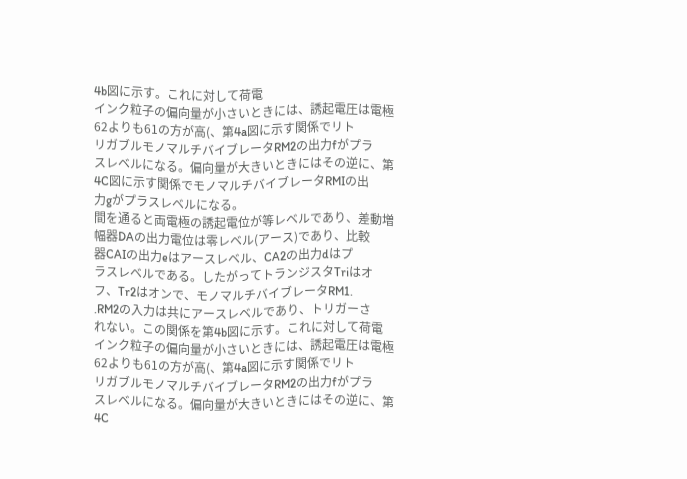4b図に示す。これに対して荷電
インク粒子の偏向量が小さいときには、誘起電圧は電極
62よりも61の方が高(、第4a図に示す関係でリト
リガブルモノマルチバイブレータRM2の出力fがプラ
スレベルになる。偏向量が大きいときにはその逆に、第
4C図に示す関係でモノマルチバイブレータRMIの出
力gがプラスレベルになる。
間を通ると両電極の誘起電位が等レベルであり、差動増
幅器DAの出力電位は零レベル(アース)であり、比較
器CAIの出力eはアースレベル、CA2の出力dはプ
ラスレベルである。したがってトランジスタTriはオ
フ、Tr2はオンで、モノマルチバイブレータRM1.
.RM2の入力は共にアースレベルであり、トリガーさ
れない。この関係を第4b図に示す。これに対して荷電
インク粒子の偏向量が小さいときには、誘起電圧は電極
62よりも61の方が高(、第4a図に示す関係でリト
リガブルモノマルチバイブレータRM2の出力fがプラ
スレベルになる。偏向量が大きいときにはその逆に、第
4C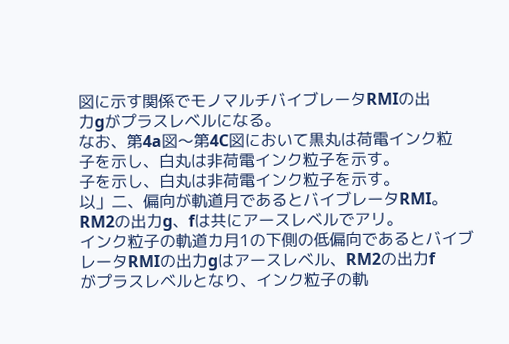図に示す関係でモノマルチバイブレータRMIの出
力gがプラスレベルになる。
なお、第4a図〜第4C図において黒丸は荷電インク粒
子を示し、白丸は非荷電インク粒子を示す。
子を示し、白丸は非荷電インク粒子を示す。
以」二、偏向が軌道月であるとバイブレータRMI。
RM2の出力g、fは共にアースレベルでアリ。
インク粒子の軌道カ月1の下側の低偏向であるとバイブ
レータRMIの出力gはアースレベル、RM2の出力f
がプラスレベルとなり、インク粒子の軌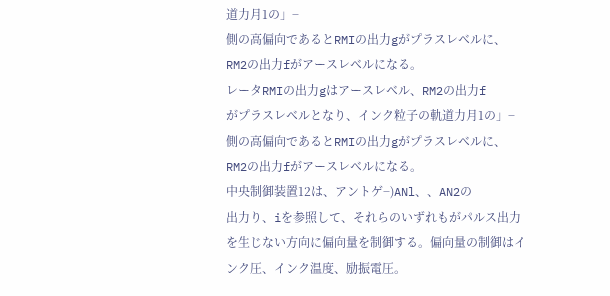道力月1の」−
側の高偏向であるとRMIの出力gがプラスレベルに、
RM2の出力fがアースレベルになる。
レータRMIの出力gはアースレベル、RM2の出力f
がプラスレベルとなり、インク粒子の軌道力月1の」−
側の高偏向であるとRMIの出力gがプラスレベルに、
RM2の出力fがアースレベルになる。
中央制御装置12は、アントゲ−)ANl、、AN2の
出力り、iを参照して、それらのいずれもがパルス出力
を生じない方向に偏向量を制御する。偏向量の制御はイ
ンク圧、インク温度、励振電圧。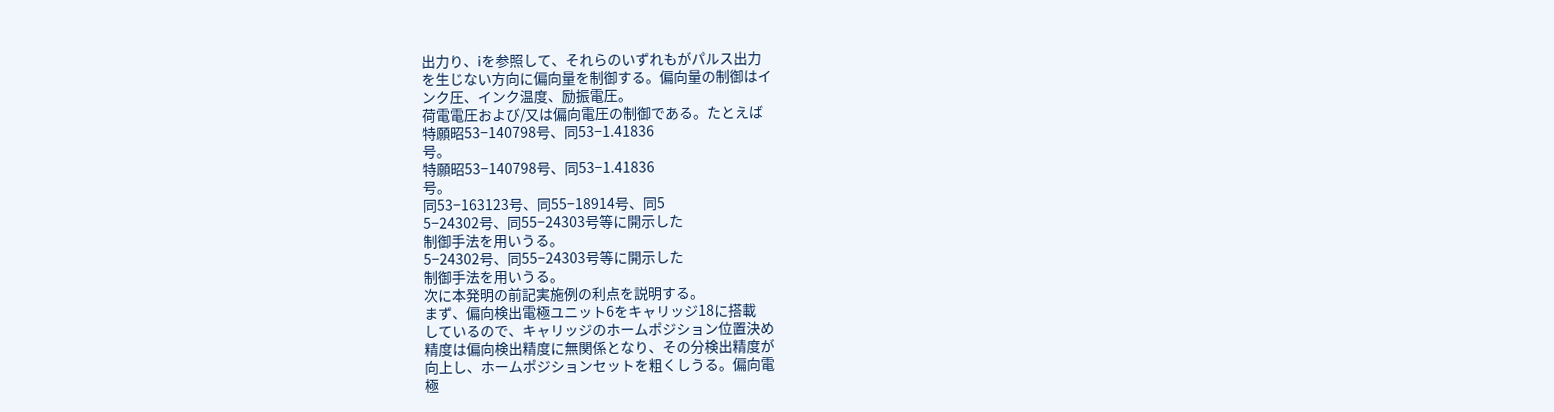出力り、iを参照して、それらのいずれもがパルス出力
を生じない方向に偏向量を制御する。偏向量の制御はイ
ンク圧、インク温度、励振電圧。
荷電電圧および/又は偏向電圧の制御である。たとえば
特願昭53−140798号、同53−1.41836
号。
特願昭53−140798号、同53−1.41836
号。
同53−163123号、同55−18914号、同5
5−24302号、同55−24303号等に開示した
制御手法を用いうる。
5−24302号、同55−24303号等に開示した
制御手法を用いうる。
次に本発明の前記実施例の利点を説明する。
まず、偏向検出電極ユニット6をキャリッジ18に搭載
しているので、キャリッジのホームポジション位置決め
精度は偏向検出精度に無関係となり、その分検出精度が
向上し、ホームポジションセットを粗くしうる。偏向電
極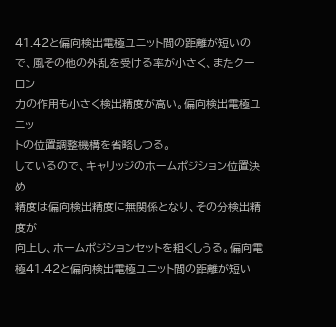41.42と偏向検出電極ユニット間の距離が短いの
で、風その他の外乱を受ける率が小さく、またクーロン
力の作用も小さく検出精度が高い。偏向検出電極ユニッ
トの位置調整機構を省略しつる。
しているので、キャリッジのホームポジション位置決め
精度は偏向検出精度に無関係となり、その分検出精度が
向上し、ホームポジションセットを粗くしうる。偏向電
極41.42と偏向検出電極ユニット間の距離が短い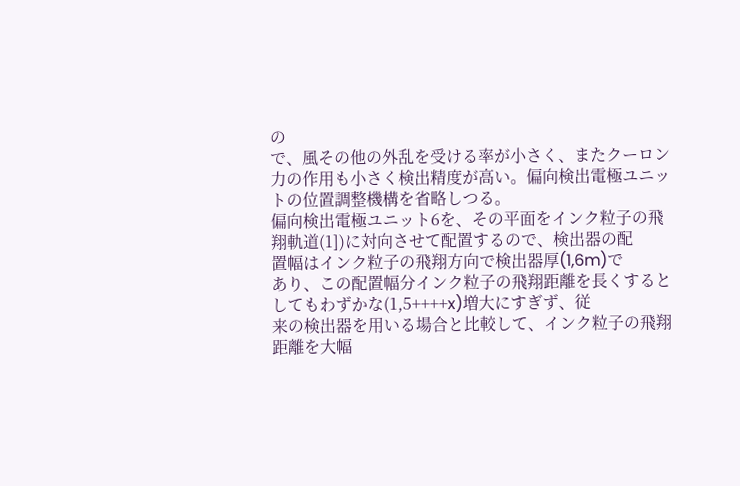の
で、風その他の外乱を受ける率が小さく、またクーロン
力の作用も小さく検出精度が高い。偏向検出電極ユニッ
トの位置調整機構を省略しつる。
偏向検出電極ユニット6を、その平面をインク粒子の飛
翔軌道(1])に対向させて配置するので、検出器の配
置幅はインク粒子の飛翔方向で検出器厚(1,6m)で
あり、この配置幅分インク粒子の飛翔距離を長くすると
してもわずかな(1,5++++x)増大にすぎず、従
来の検出器を用いる場合と比較して、インク粒子の飛翔
距離を大幅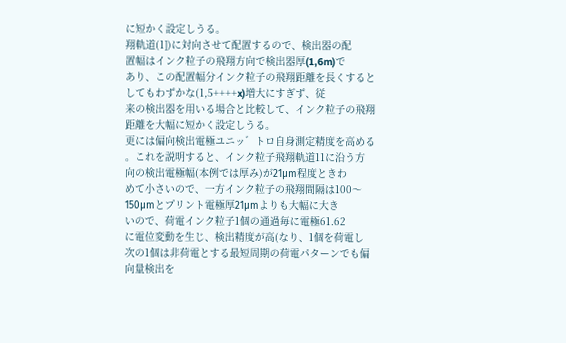に短かく設定しうる。
翔軌道(1])に対向させて配置するので、検出器の配
置幅はインク粒子の飛翔方向で検出器厚(1,6m)で
あり、この配置幅分インク粒子の飛翔距離を長くすると
してもわずかな(1,5++++x)増大にすぎず、従
来の検出器を用いる場合と比較して、インク粒子の飛翔
距離を大幅に短かく設定しうる。
更には偏向検出電極ユニッ゛トロ自身測定精度を高める
。これを説明すると、インク粒子飛翔軌道11に沿う方
向の検出電極幅(本例では厚み)が21μm程度ときわ
めて小さいので、一方インク粒子の飛翔間隔は100〜
150μmとプリント電極厚21μmよりも大幅に大き
いので、荷電インク粒子1個の通過毎に電極61.62
に電位変動を生じ、検出精度が高(なり、1個を荷電し
次の1個は非荷電とする最短周期の荷電パターンでも偏
向量検出を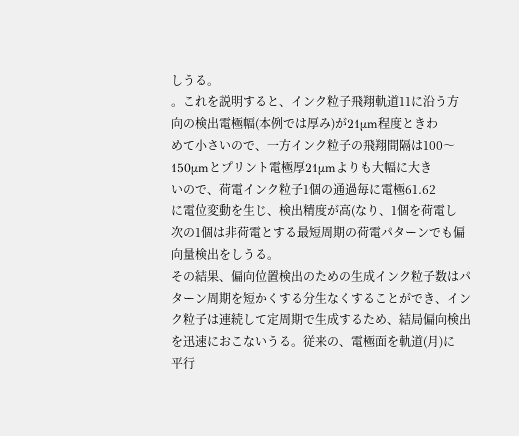しうる。
。これを説明すると、インク粒子飛翔軌道11に沿う方
向の検出電極幅(本例では厚み)が21μm程度ときわ
めて小さいので、一方インク粒子の飛翔間隔は100〜
150μmとプリント電極厚21μmよりも大幅に大き
いので、荷電インク粒子1個の通過毎に電極61.62
に電位変動を生じ、検出精度が高(なり、1個を荷電し
次の1個は非荷電とする最短周期の荷電パターンでも偏
向量検出をしうる。
その結果、偏向位置検出のための生成インク粒子数はパ
ターン周期を短かくする分生なくすることができ、イン
ク粒子は連続して定周期で生成するため、結局偏向検出
を迅速におこないうる。従来の、電極面を軌道(月)に
平行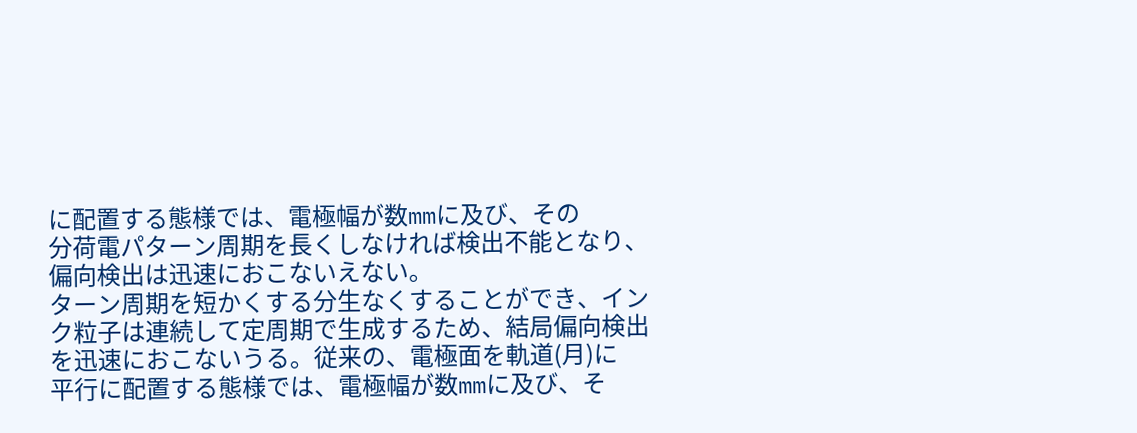に配置する態様では、電極幅が数mmに及び、その
分荷電パターン周期を長くしなければ検出不能となり、
偏向検出は迅速におこないえない。
ターン周期を短かくする分生なくすることができ、イン
ク粒子は連続して定周期で生成するため、結局偏向検出
を迅速におこないうる。従来の、電極面を軌道(月)に
平行に配置する態様では、電極幅が数mmに及び、そ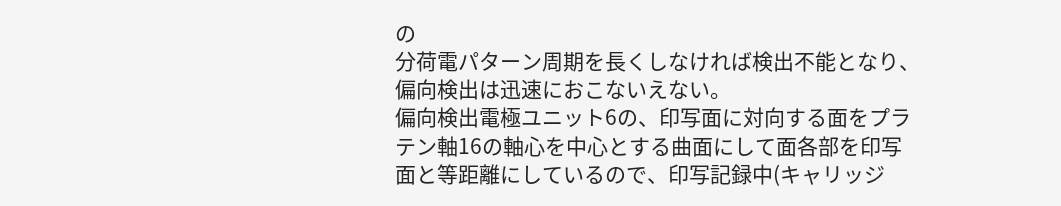の
分荷電パターン周期を長くしなければ検出不能となり、
偏向検出は迅速におこないえない。
偏向検出電極ユニット6の、印写面に対向する面をプラ
テン軸16の軸心を中心とする曲面にして面各部を印写
面と等距離にしているので、印写記録中(キャリッジ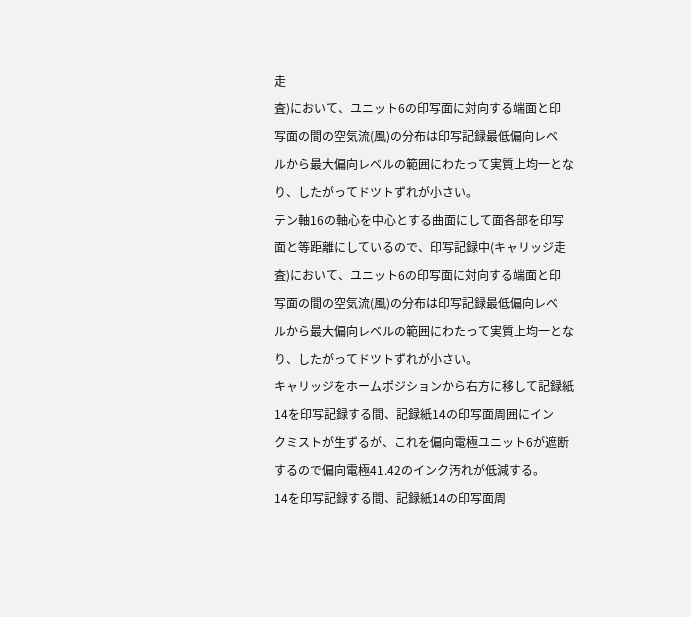走
査)において、ユニット6の印写面に対向する端面と印
写面の間の空気流(風)の分布は印写記録最低偏向レベ
ルから最大偏向レベルの範囲にわたって実質上均一とな
り、したがってドツトずれが小さい。
テン軸16の軸心を中心とする曲面にして面各部を印写
面と等距離にしているので、印写記録中(キャリッジ走
査)において、ユニット6の印写面に対向する端面と印
写面の間の空気流(風)の分布は印写記録最低偏向レベ
ルから最大偏向レベルの範囲にわたって実質上均一とな
り、したがってドツトずれが小さい。
キャリッジをホームポジションから右方に移して記録紙
14を印写記録する間、記録紙14の印写面周囲にイン
クミストが生ずるが、これを偏向電極ユニット6が遮断
するので偏向電極41.42のインク汚れが低減する。
14を印写記録する間、記録紙14の印写面周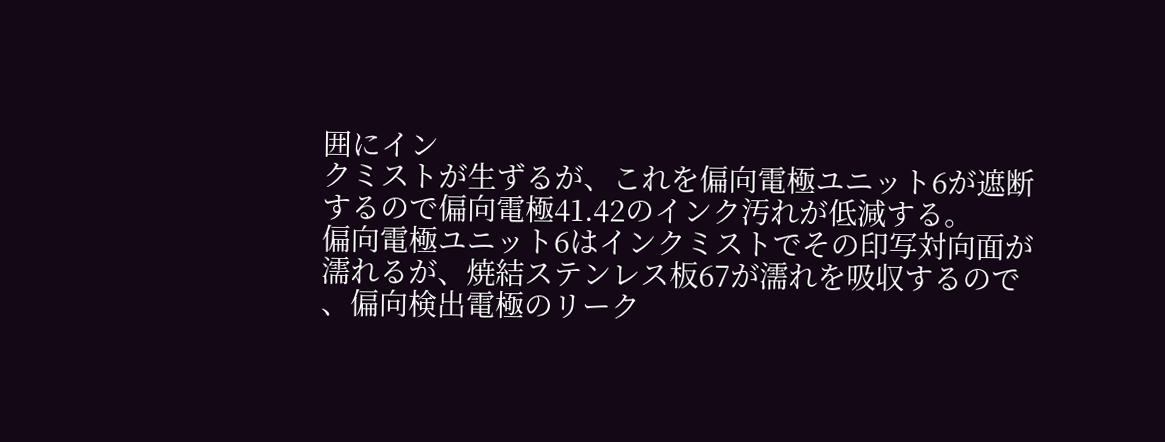囲にイン
クミストが生ずるが、これを偏向電極ユニット6が遮断
するので偏向電極41.42のインク汚れが低減する。
偏向電極ユニット6はインクミストでその印写対向面が
濡れるが、焼結ステンレス板67が濡れを吸収するので
、偏向検出電極のリーク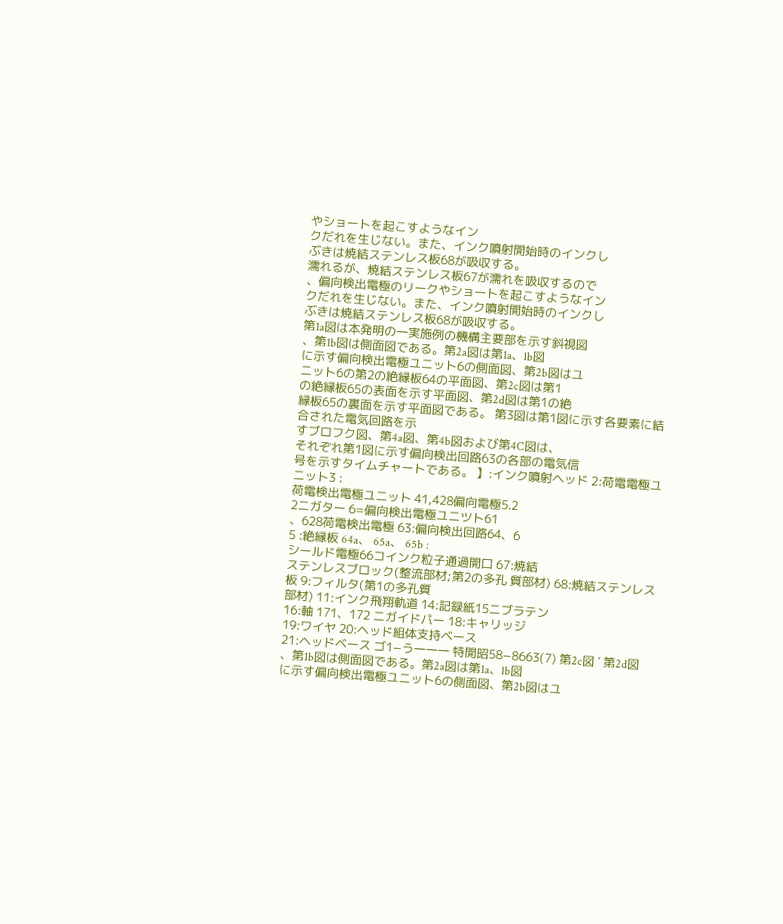やショートを起こすようなイン
クだれを生じない。また、インク噴射開始時のインクし
ぶきは焼結ステンレス板68が吸収する。
濡れるが、焼結ステンレス板67が濡れを吸収するので
、偏向検出電極のリークやショートを起こすようなイン
クだれを生じない。また、インク噴射開始時のインクし
ぶきは焼結ステンレス板68が吸収する。
第1a図は本発明の一実施例の機構主要部を示す斜視図
、第1b図は側面図である。第2a図は第1a、lb図
に示す偏向検出電極ユニット6の側面図、第2b図はユ
ニット6の第2の絶縁板64の平面図、第2c図は第1
の絶縁板65の表面を示す平面図、第2d図は第1の絶
縁板65の裏面を示す平面図である。 第3図は第1図に示す各要素に結合された電気回路を示
すブロフク図、第4a図、第4b図および第4C図は、
それぞれ第1図に示す偏向検出回路63の各部の電気信
号を示すタイムチャートである。 】:インク噴射ヘッド 2:荷電電極ユニット3 :
荷電検出電極ユニット 41,428偏向電極5.2
2ニガター 6=偏向検出電極ユニツト61
、628荷電検出電極 63:偏向検出回路64、6
5 :絶縁板 64a、 65a、 65b :
シールド電極66コインク粒子通過開口 67:焼結
ステンレスブロック(整流部材;第2の多孔 質部材) 68:焼結ステンレス板 9:フィルタ(第1の多孔質
部材) 11:インク飛翔軌道 14:記録紙15ニブラテン
16:軸 171、172 ニガイドパー 18:キャリッジ
19:ワイヤ 20:ヘッド組体支持ベース
21:ヘッドベース ゴ1−う一一一 特開昭58−8663(7) 第2c図 ′ 第2d図
、第1b図は側面図である。第2a図は第1a、lb図
に示す偏向検出電極ユニット6の側面図、第2b図はユ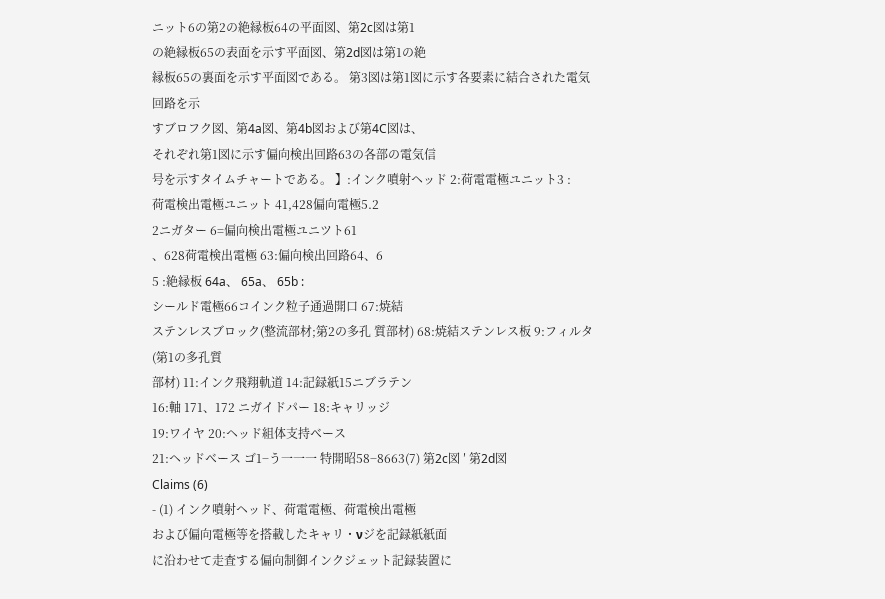ニット6の第2の絶縁板64の平面図、第2c図は第1
の絶縁板65の表面を示す平面図、第2d図は第1の絶
縁板65の裏面を示す平面図である。 第3図は第1図に示す各要素に結合された電気回路を示
すブロフク図、第4a図、第4b図および第4C図は、
それぞれ第1図に示す偏向検出回路63の各部の電気信
号を示すタイムチャートである。 】:インク噴射ヘッド 2:荷電電極ユニット3 :
荷電検出電極ユニット 41,428偏向電極5.2
2ニガター 6=偏向検出電極ユニツト61
、628荷電検出電極 63:偏向検出回路64、6
5 :絶縁板 64a、 65a、 65b :
シールド電極66コインク粒子通過開口 67:焼結
ステンレスブロック(整流部材;第2の多孔 質部材) 68:焼結ステンレス板 9:フィルタ(第1の多孔質
部材) 11:インク飛翔軌道 14:記録紙15ニブラテン
16:軸 171、172 ニガイドパー 18:キャリッジ
19:ワイヤ 20:ヘッド組体支持ベース
21:ヘッドベース ゴ1−う一一一 特開昭58−8663(7) 第2c図 ′ 第2d図
Claims (6)
- (1) インク噴射ヘッド、荷電電極、荷電検出電極
および偏向電極等を搭載したキャリ・νジを記録紙紙面
に沿わせて走査する偏向制御インクジェット記録装置に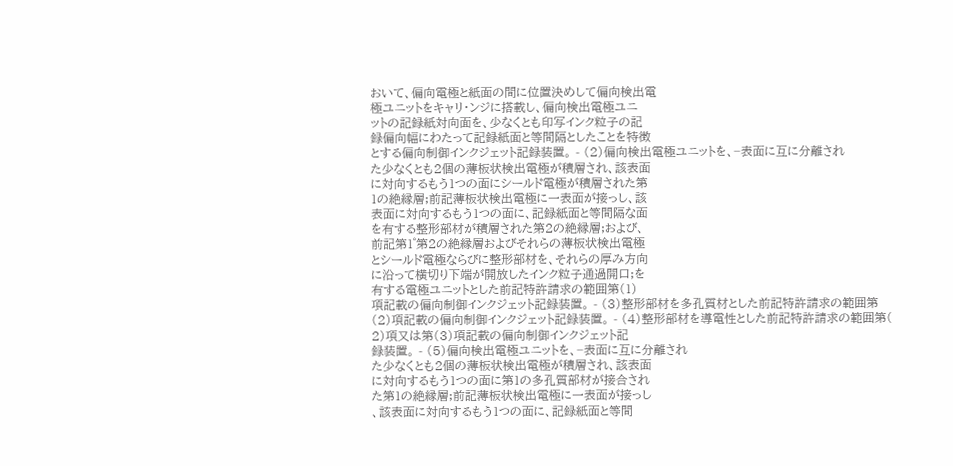おいて、偏向電極と紙面の間に位置決めして偏向検出電
極ユニットをキャリ・ンジに搭載し、偏向検出電極ユニ
ットの記録紙対向面を、少なくとも印写インク粒子の記
録偏向幅にわたって記録紙面と等間隔としたことを特徴
とする偏向制御インクジェット記録装置。 - (2)偏向検出電極ユニットを、−表面に互に分離され
た少なくとも2個の薄板状検出電極が積層され、該表面
に対向するもう1つの面にシールド電極が積層された第
1の絶縁層;前記薄板状検出電極に一表面が接っし、該
表面に対向するもう1つの面に、記録紙面と等間隔な面
を有する整形部材が積層された第2の絶縁層;および、
前記第1゜第2の絶縁層およびそれらの薄板状検出電極
とシールド電極ならびに整形部材を、それらの厚み方向
に沿って横切り下端が開放したインク粒子通過開口;を
有する電極ユニットとした前記特許請求の範囲第(1)
項記載の偏向制御インクジェット記録装置。 - (3)整形部材を多孔質材とした前記特許請求の範囲第
(2)項記載の偏向制御インクジェット記録装置。 - (4)整形部材を導電性とした前記特許請求の範囲第(
2)項又は第(3)項記載の偏向制御インクジェット記
録装置。 - (5)偏向検出電極ユニットを、−表面に互に分離され
た少なくとも2個の薄板状検出電極が積層され、該表面
に対向するもう1つの面に第1の多孔質部材が接合され
た第1の絶縁層;前記薄板状検出電極に一表面が接っし
、該表面に対向するもう1つの面に、記録紙面と等間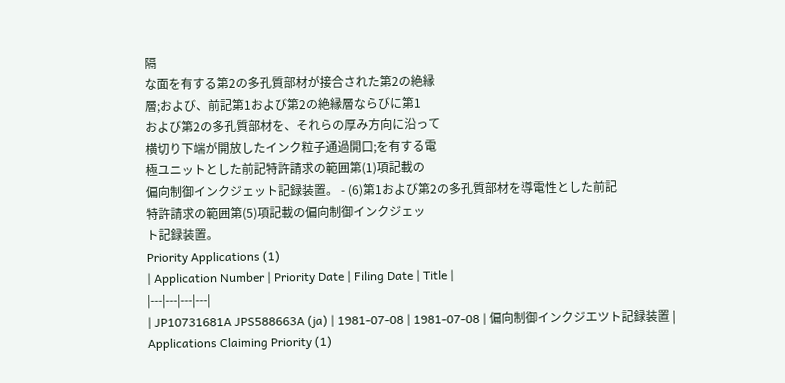隔
な面を有する第2の多孔質部材が接合された第2の絶縁
層;および、前記第1および第2の絶縁層ならびに第1
および第2の多孔質部材を、それらの厚み方向に沿って
横切り下端が開放したインク粒子通過開口;を有する電
極ユニットとした前記特許請求の範囲第(1)項記載の
偏向制御インクジェット記録装置。 - (6)第1および第2の多孔質部材を導電性とした前記
特許請求の範囲第(5)項記載の偏向制御インクジェッ
ト記録装置。
Priority Applications (1)
| Application Number | Priority Date | Filing Date | Title |
|---|---|---|---|
| JP10731681A JPS588663A (ja) | 1981-07-08 | 1981-07-08 | 偏向制御インクジエツト記録装置 |
Applications Claiming Priority (1)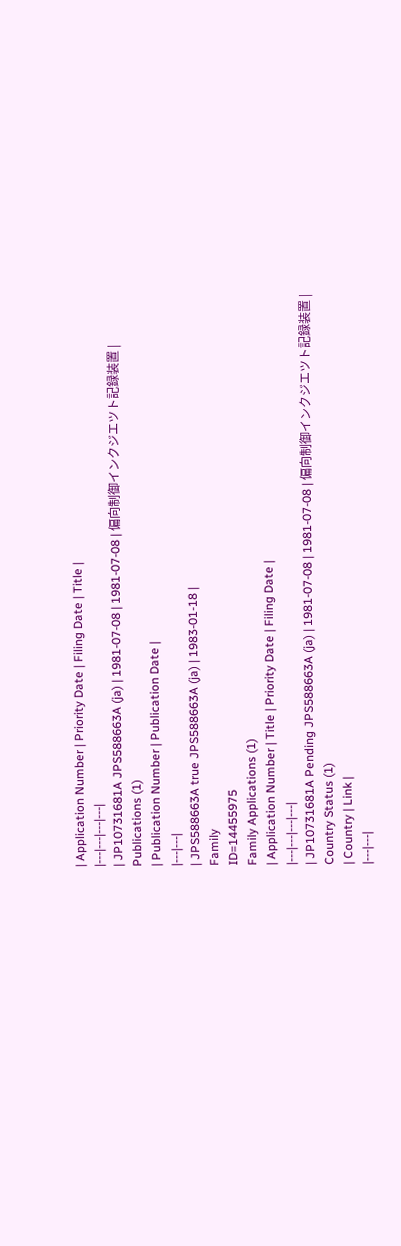| Application Number | Priority Date | Filing Date | Title |
|---|---|---|---|
| JP10731681A JPS588663A (ja) | 1981-07-08 | 1981-07-08 | 偏向制御インクジエツト記録装置 |
Publications (1)
| Publication Number | Publication Date |
|---|---|
| JPS588663A true JPS588663A (ja) | 1983-01-18 |
Family
ID=14455975
Family Applications (1)
| Application Number | Title | Priority Date | Filing Date |
|---|---|---|---|
| JP10731681A Pending JPS588663A (ja) | 1981-07-08 | 1981-07-08 | 偏向制御インクジエツト記録装置 |
Country Status (1)
| Country | Link |
|---|---|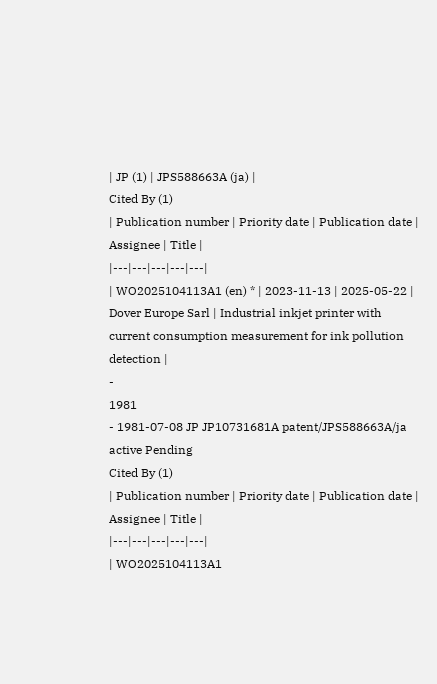| JP (1) | JPS588663A (ja) |
Cited By (1)
| Publication number | Priority date | Publication date | Assignee | Title |
|---|---|---|---|---|
| WO2025104113A1 (en) * | 2023-11-13 | 2025-05-22 | Dover Europe Sarl | Industrial inkjet printer with current consumption measurement for ink pollution detection |
-
1981
- 1981-07-08 JP JP10731681A patent/JPS588663A/ja active Pending
Cited By (1)
| Publication number | Priority date | Publication date | Assignee | Title |
|---|---|---|---|---|
| WO2025104113A1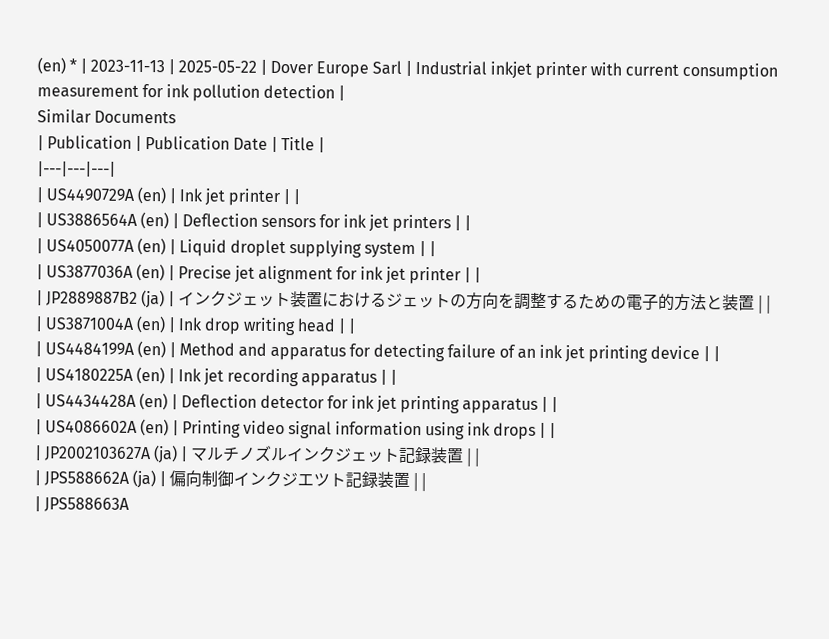(en) * | 2023-11-13 | 2025-05-22 | Dover Europe Sarl | Industrial inkjet printer with current consumption measurement for ink pollution detection |
Similar Documents
| Publication | Publication Date | Title |
|---|---|---|
| US4490729A (en) | Ink jet printer | |
| US3886564A (en) | Deflection sensors for ink jet printers | |
| US4050077A (en) | Liquid droplet supplying system | |
| US3877036A (en) | Precise jet alignment for ink jet printer | |
| JP2889887B2 (ja) | インクジェット装置におけるジェットの方向を調整するための電子的方法と装置 | |
| US3871004A (en) | Ink drop writing head | |
| US4484199A (en) | Method and apparatus for detecting failure of an ink jet printing device | |
| US4180225A (en) | Ink jet recording apparatus | |
| US4434428A (en) | Deflection detector for ink jet printing apparatus | |
| US4086602A (en) | Printing video signal information using ink drops | |
| JP2002103627A (ja) | マルチノズルインクジェット記録装置 | |
| JPS588662A (ja) | 偏向制御インクジエツト記録装置 | |
| JPS588663A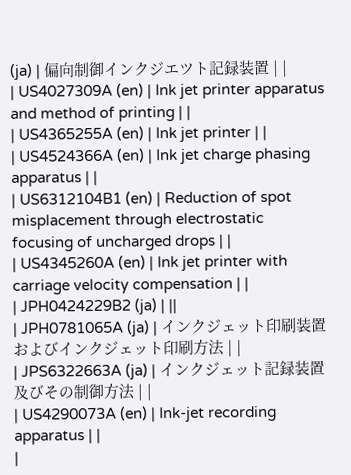(ja) | 偏向制御インクジエツト記録装置 | |
| US4027309A (en) | Ink jet printer apparatus and method of printing | |
| US4365255A (en) | Ink jet printer | |
| US4524366A (en) | Ink jet charge phasing apparatus | |
| US6312104B1 (en) | Reduction of spot misplacement through electrostatic focusing of uncharged drops | |
| US4345260A (en) | Ink jet printer with carriage velocity compensation | |
| JPH0424229B2 (ja) | ||
| JPH0781065A (ja) | インクジェット印刷装置およびインクジェット印刷方法 | |
| JPS6322663A (ja) | インクジェット記録装置及びその制御方法 | |
| US4290073A (en) | Ink-jet recording apparatus | |
|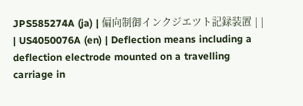JPS585274A (ja) | 偏向制御インクジエツト記録装置 | |
| US4050076A (en) | Deflection means including a deflection electrode mounted on a travelling carriage in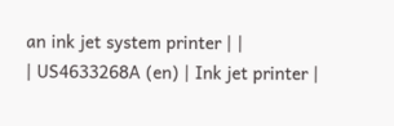an ink jet system printer | |
| US4633268A (en) | Ink jet printer |